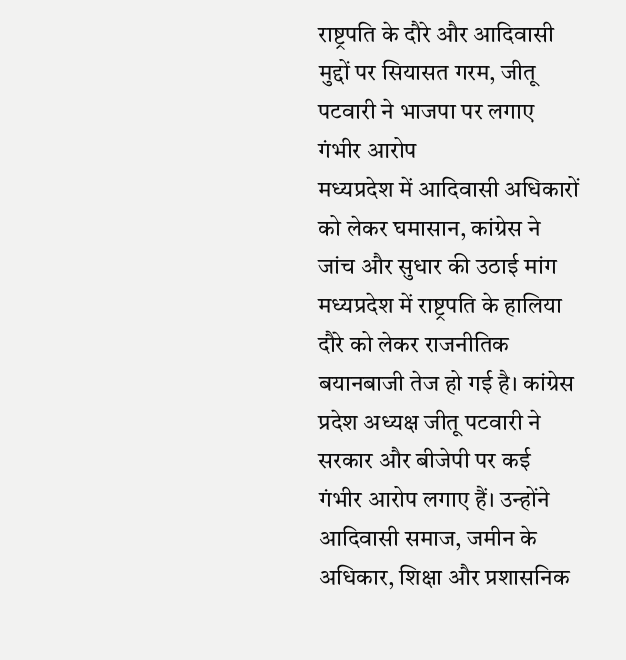राष्ट्रपति के दौरे और आदिवासी मुद्दों पर सियासत गरम, जीतू पटवारी ने भाजपा पर लगाए गंभीर आरोप
मध्यप्रदेश में आदिवासी अधिकारों को लेकर घमासान, कांग्रेस ने जांच और सुधार की उठाई मांग
मध्यप्रदेश में राष्ट्रपति के हालिया दौरे को लेकर राजनीतिक बयानबाजी तेज हो गई है। कांग्रेस प्रदेश अध्यक्ष जीतू पटवारी ने सरकार और बीजेपी पर कई गंभीर आरोप लगाए हैं। उन्होंने आदिवासी समाज, जमीन के अधिकार, शिक्षा और प्रशासनिक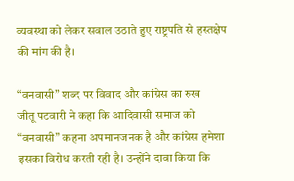व्यवस्था को लेकर सवाल उठाते हुए राष्ट्रपति से हस्तक्षेप की मांग की है।

“वनवासी” शब्द पर विवाद और कांग्रेस का रुख
जीतू पटवारी ने कहा कि आदिवासी समाज को “वनवासी” कहना अपमानजनक है और कांग्रेस हमेशा इसका विरोध करती रही है। उन्होंने दावा किया कि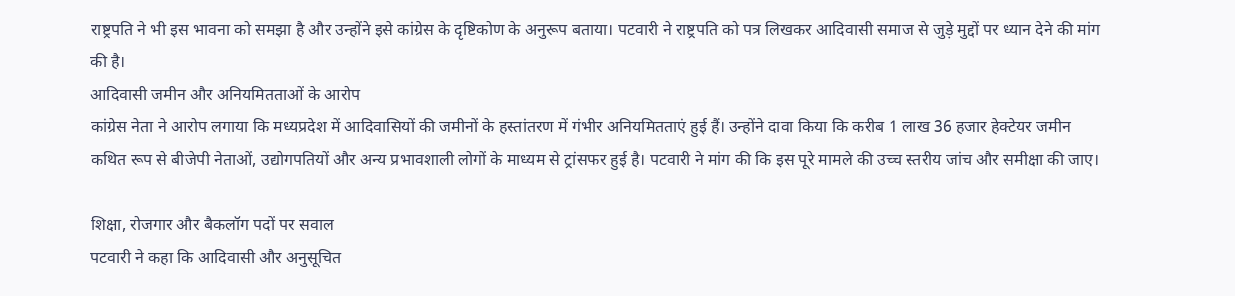राष्ट्रपति ने भी इस भावना को समझा है और उन्होंने इसे कांग्रेस के दृष्टिकोण के अनुरूप बताया। पटवारी ने राष्ट्रपति को पत्र लिखकर आदिवासी समाज से जुड़े मुद्दों पर ध्यान देने की मांग की है।
आदिवासी जमीन और अनियमितताओं के आरोप
कांग्रेस नेता ने आरोप लगाया कि मध्यप्रदेश में आदिवासियों की जमीनों के हस्तांतरण में गंभीर अनियमितताएं हुई हैं। उन्होंने दावा किया कि करीब 1 लाख 36 हजार हेक्टेयर जमीन कथित रूप से बीजेपी नेताओं, उद्योगपतियों और अन्य प्रभावशाली लोगों के माध्यम से ट्रांसफर हुई है। पटवारी ने मांग की कि इस पूरे मामले की उच्च स्तरीय जांच और समीक्षा की जाए।

शिक्षा, रोजगार और बैकलॉग पदों पर सवाल
पटवारी ने कहा कि आदिवासी और अनुसूचित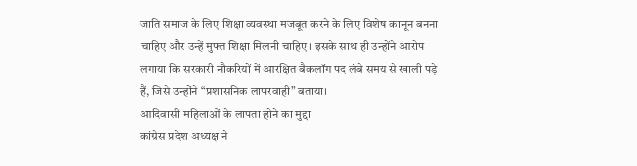जाति समाज के लिए शिक्षा व्यवस्था मजबूत करने के लिए विशेष कानून बनना चाहिए और उन्हें मुफ्त शिक्षा मिलनी चाहिए। इसके साथ ही उन्होंने आरोप लगाया कि सरकारी नौकरियों में आरक्षित बैकलॉग पद लंबे समय से खाली पड़े हैं, जिसे उन्होंने “प्रशासनिक लापरवाही” बताया।
आदिवासी महिलाओं के लापता होने का मुद्दा
कांग्रेस प्रदेश अध्यक्ष ने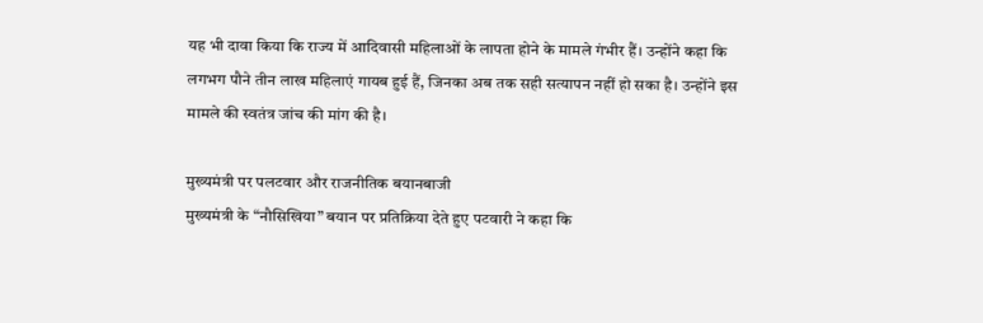यह भी दावा किया कि राज्य में आदिवासी महिलाओं के लापता होने के मामले गंभीर हैं। उन्होंने कहा कि लगभग पौने तीन लाख महिलाएं गायब हुई हैं, जिनका अब तक सही सत्यापन नहीं हो सका है। उन्होंने इस मामले की स्वतंत्र जांच की मांग की है।

मुख्यमंत्री पर पलटवार और राजनीतिक बयानबाजी
मुख्यमंत्री के “नौसिखिया” बयान पर प्रतिक्रिया देते हुए पटवारी ने कहा कि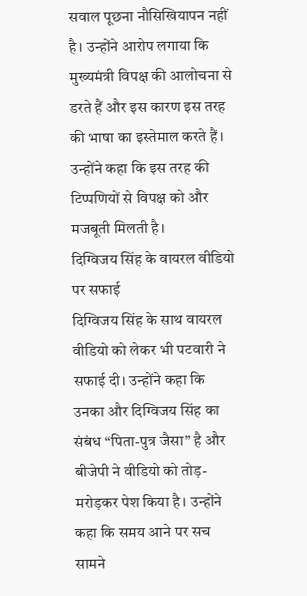सवाल पूछना नौसिखियापन नहीं है। उन्होंने आरोप लगाया कि मुख्यमंत्री विपक्ष की आलोचना से डरते हैं और इस कारण इस तरह की भाषा का इस्तेमाल करते हैं। उन्होंने कहा कि इस तरह की टिप्पणियों से विपक्ष को और मजबूती मिलती है।
दिग्विजय सिंह के वायरल वीडियो पर सफाई
दिग्विजय सिंह के साथ वायरल वीडियो को लेकर भी पटवारी ने सफाई दी। उन्होंने कहा कि उनका और दिग्विजय सिंह का संबंध “पिता-पुत्र जैसा” है और बीजेपी ने वीडियो को तोड़-मरोड़कर पेश किया है। उन्होंने कहा कि समय आने पर सच सामने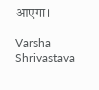आएगा।

Varsha Shrivastava